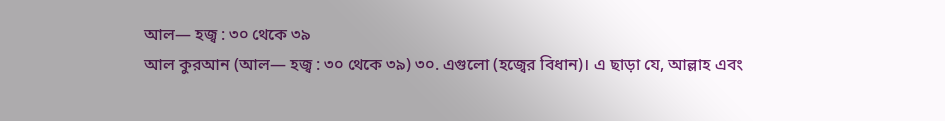আল— হজ্ব : ৩০ থেকে ৩৯
আল কুরআন (আল— হজ্ব : ৩০ থেকে ৩৯) ৩০. এগুলো (হজ্বের বিধান)। এ ছাড়া যে, আল্লাহ এবং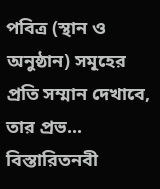পবিত্র (স্থান ও অনুষ্ঠান) সমূহের প্রতি সম্মান দেখাবে, তার প্রভ...
বিস্তারিতনবী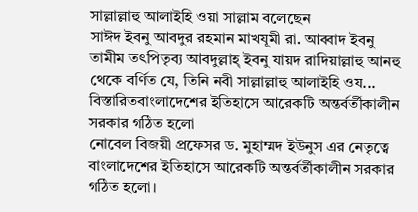সাল্লাল্লাহু আলাইহি ওয়া সাল্লাম বলেছেন
সাঈদ ইবনু আবদুর রহমান মাখযূমী রা. আব্বাদ ইবনু তামীম তৎপিতৃব্য আবদুল্লাহ্ ইবনু যায়দ রাদিয়াল্লাহু আনহু থেকে বর্ণিত যে, তিনি নবী সাল্লাল্লাহু আলাইহি ওয...
বিস্তারিতবাংলাদেশের ইতিহাসে আরেকটি অন্তর্বর্তীকালীন সরকার গঠিত হলো
নোবেল বিজয়ী প্রফেসর ড. মুহাম্মদ ইউনুস এর নেতৃত্বে বাংলাদেশের ইতিহাসে আরেকটি অন্তর্বর্তীকালীন সরকার গঠিত হলো।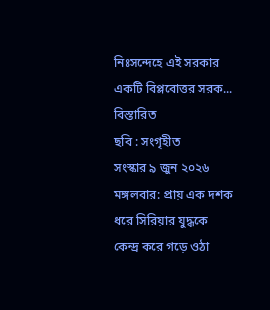নিঃসন্দেহে এই সরকার একটি বিপ্লবোত্তর সরক...
বিস্তারিত
ছবি : সংগৃহীত
সংস্কার ৯ জুন ২০২৬ মঙ্গলবার: প্রায় এক দশক ধরে সিরিয়ার যুদ্ধকে কেন্দ্র করে গড়ে ওঠা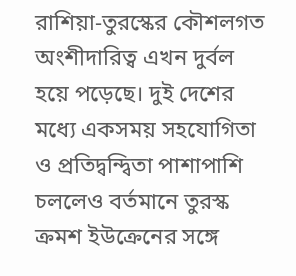রাশিয়া-তুরস্কের কৌশলগত অংশীদারিত্ব এখন দুর্বল হয়ে পড়েছে। দুই দেশের মধ্যে একসময় সহযোগিতা ও প্রতিদ্বন্দ্বিতা পাশাপাশি চললেও বর্তমানে তুরস্ক ক্রমশ ইউক্রেনের সঙ্গে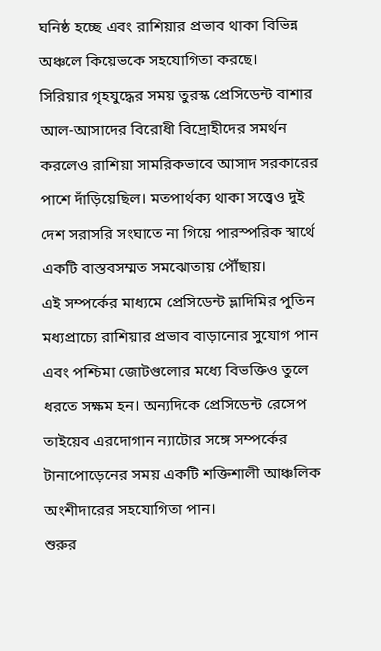ঘনিষ্ঠ হচ্ছে এবং রাশিয়ার প্রভাব থাকা বিভিন্ন অঞ্চলে কিয়েভকে সহযোগিতা করছে।
সিরিয়ার গৃহযুদ্ধের সময় তুরস্ক প্রেসিডেন্ট বাশার আল-আসাদের বিরোধী বিদ্রোহীদের সমর্থন করলেও রাশিয়া সামরিকভাবে আসাদ সরকারের পাশে দাঁড়িয়েছিল। মতপার্থক্য থাকা সত্ত্বেও দুই দেশ সরাসরি সংঘাতে না গিয়ে পারস্পরিক স্বার্থে একটি বাস্তবসম্মত সমঝোতায় পৌঁছায়।
এই সম্পর্কের মাধ্যমে প্রেসিডেন্ট ভ্লাদিমির পুতিন মধ্যপ্রাচ্যে রাশিয়ার প্রভাব বাড়ানোর সুযোগ পান এবং পশ্চিমা জোটগুলোর মধ্যে বিভক্তিও তুলে ধরতে সক্ষম হন। অন্যদিকে প্রেসিডেন্ট রেসেপ তাইয়েব এরদোগান ন্যাটোর সঙ্গে সম্পর্কের টানাপোড়েনের সময় একটি শক্তিশালী আঞ্চলিক অংশীদারের সহযোগিতা পান।
শুরুর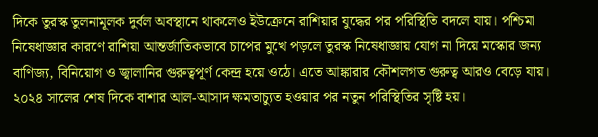দিকে তুরস্ক তুলনামূলক দুর্বল অবস্থানে থাকলেও ইউক্রেনে রাশিয়ার যুদ্ধের পর পরিস্থিতি বদলে যায়। পশ্চিমা নিষেধাজ্ঞার কারণে রাশিয়া আন্তর্জাতিকভাবে চাপের মুখে পড়লে তুরস্ক নিষেধাজ্ঞায় যোগ না দিয়ে মস্কোর জন্য বাণিজ্য, বিনিয়োগ ও জ্বালানির গুরুত্বপূর্ণ কেন্দ্র হয়ে ওঠে। এতে আঙ্কারার কৌশলগত গুরুত্ব আরও বেড়ে যায়।
২০২৪ সালের শেষ দিকে বাশার আল-আসাদ ক্ষমতাচ্যুত হওয়ার পর নতুন পরিস্থিতির সৃষ্টি হয়।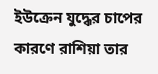ইউক্রেন যুদ্ধের চাপের কারণে রাশিয়া তার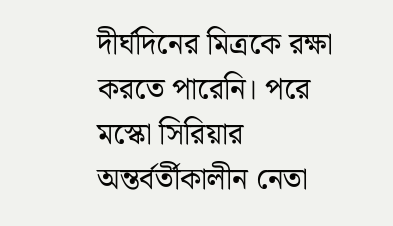দীর্ঘদিনের মিত্রকে রক্ষা করতে পারেনি। পরে মস্কো সিরিয়ার অন্তর্বর্তীকালীন নেতা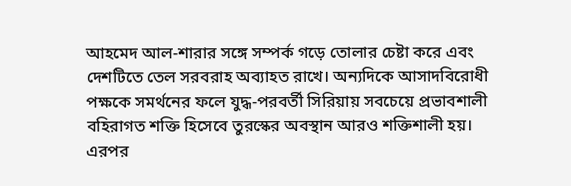আহমেদ আল-শারার সঙ্গে সম্পর্ক গড়ে তোলার চেষ্টা করে এবং দেশটিতে তেল সরবরাহ অব্যাহত রাখে। অন্যদিকে আসাদবিরোধী পক্ষকে সমর্থনের ফলে যুদ্ধ-পরবর্তী সিরিয়ায় সবচেয়ে প্রভাবশালী বহিরাগত শক্তি হিসেবে তুরস্কের অবস্থান আরও শক্তিশালী হয়।
এরপর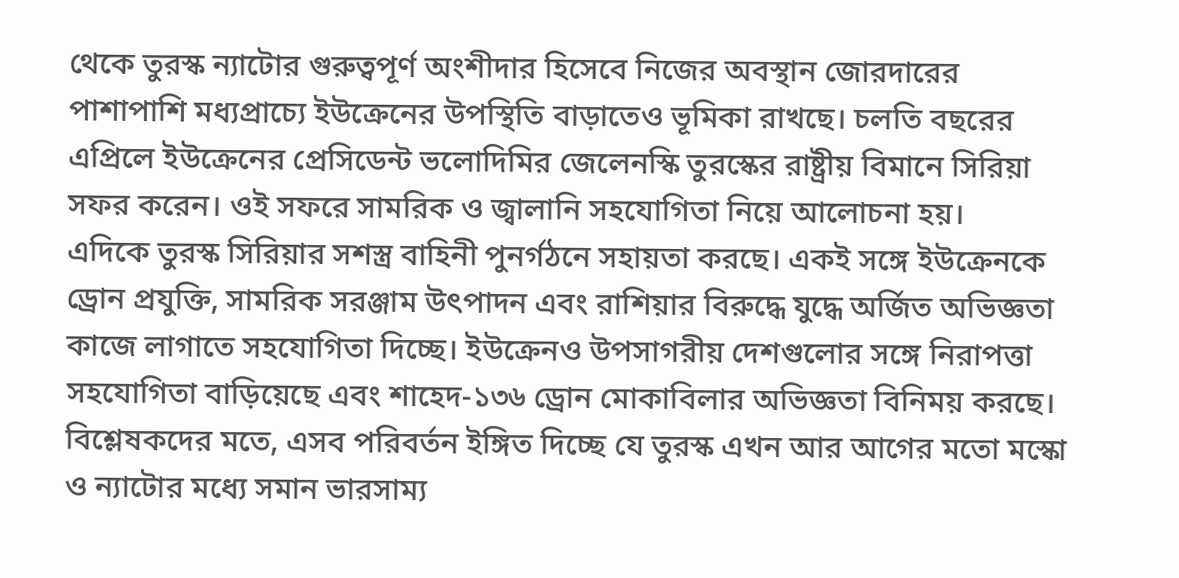থেকে তুরস্ক ন্যাটোর গুরুত্বপূর্ণ অংশীদার হিসেবে নিজের অবস্থান জোরদারের পাশাপাশি মধ্যপ্রাচ্যে ইউক্রেনের উপস্থিতি বাড়াতেও ভূমিকা রাখছে। চলতি বছরের এপ্রিলে ইউক্রেনের প্রেসিডেন্ট ভলোদিমির জেলেনস্কি তুরস্কের রাষ্ট্রীয় বিমানে সিরিয়া সফর করেন। ওই সফরে সামরিক ও জ্বালানি সহযোগিতা নিয়ে আলোচনা হয়।
এদিকে তুরস্ক সিরিয়ার সশস্ত্র বাহিনী পুনর্গঠনে সহায়তা করছে। একই সঙ্গে ইউক্রেনকে ড্রোন প্রযুক্তি, সামরিক সরঞ্জাম উৎপাদন এবং রাশিয়ার বিরুদ্ধে যুদ্ধে অর্জিত অভিজ্ঞতা কাজে লাগাতে সহযোগিতা দিচ্ছে। ইউক্রেনও উপসাগরীয় দেশগুলোর সঙ্গে নিরাপত্তা সহযোগিতা বাড়িয়েছে এবং শাহেদ-১৩৬ ড্রোন মোকাবিলার অভিজ্ঞতা বিনিময় করছে।
বিশ্লেষকদের মতে, এসব পরিবর্তন ইঙ্গিত দিচ্ছে যে তুরস্ক এখন আর আগের মতো মস্কো ও ন্যাটোর মধ্যে সমান ভারসাম্য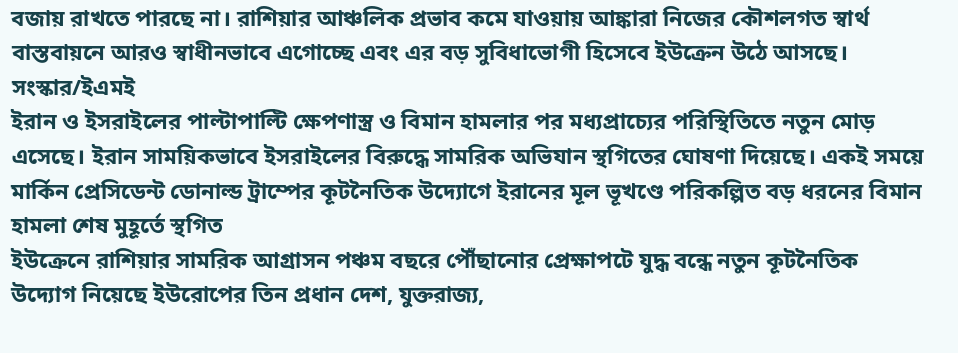বজায় রাখতে পারছে না। রাশিয়ার আঞ্চলিক প্রভাব কমে যাওয়ায় আঙ্কারা নিজের কৌশলগত স্বার্থ বাস্তবায়নে আরও স্বাধীনভাবে এগোচ্ছে এবং এর বড় সুবিধাভোগী হিসেবে ইউক্রেন উঠে আসছে।
সংস্কার/ইএমই
ইরান ও ইসরাইলের পাল্টাপাল্টি ক্ষেপণাস্ত্র ও বিমান হামলার পর মধ্যপ্রাচ্যের পরিস্থিতিতে নতুন মোড় এসেছে। ইরান সাময়িকভাবে ইসরাইলের বিরুদ্ধে সামরিক অভিযান স্থগিতের ঘোষণা দিয়েছে। একই সময়ে মার্কিন প্রেসিডেন্ট ডোনাল্ড ট্রাম্পের কূটনৈতিক উদ্যোগে ইরানের মূল ভূখণ্ডে পরিকল্পিত বড় ধরনের বিমান হামলা শেষ মুহূর্তে স্থগিত
ইউক্রেনে রাশিয়ার সামরিক আগ্রাসন পঞ্চম বছরে পৌঁছানোর প্রেক্ষাপটে যুদ্ধ বন্ধে নতুন কূটনৈতিক উদ্যোগ নিয়েছে ইউরোপের তিন প্রধান দেশ, যুক্তরাজ্য,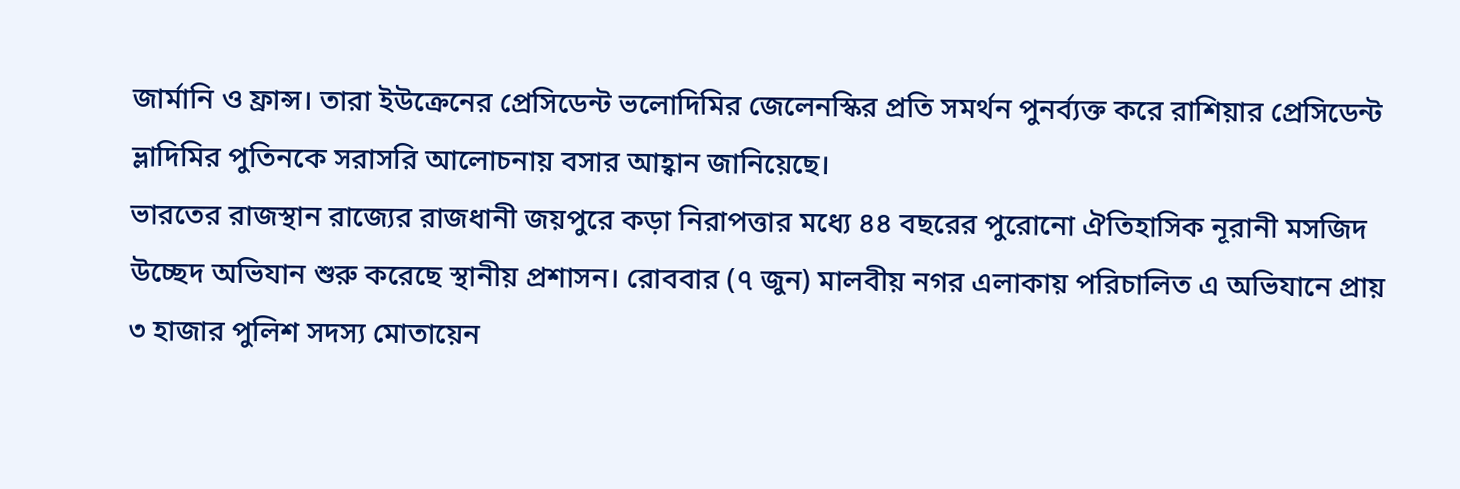জার্মানি ও ফ্রান্স। তারা ইউক্রেনের প্রেসিডেন্ট ভলোদিমির জেলেনস্কির প্রতি সমর্থন পুনর্ব্যক্ত করে রাশিয়ার প্রেসিডেন্ট ভ্লাদিমির পুতিনকে সরাসরি আলোচনায় বসার আহ্বান জানিয়েছে।
ভারতের রাজস্থান রাজ্যের রাজধানী জয়পুরে কড়া নিরাপত্তার মধ্যে ৪৪ বছরের পুরোনো ঐতিহাসিক নূরানী মসজিদ উচ্ছেদ অভিযান শুরু করেছে স্থানীয় প্রশাসন। রোববার (৭ জুন) মালবীয় নগর এলাকায় পরিচালিত এ অভিযানে প্রায় ৩ হাজার পুলিশ সদস্য মোতায়েন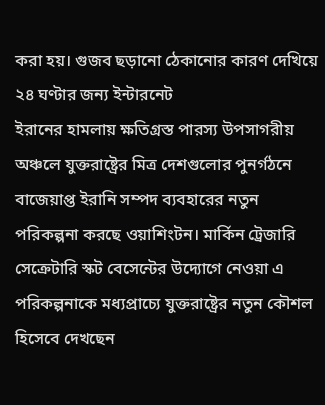করা হয়। গুজব ছড়ানো ঠেকানোর কারণ দেখিয়ে ২৪ ঘণ্টার জন্য ইন্টারনেট
ইরানের হামলায় ক্ষতিগ্রস্ত পারস্য উপসাগরীয় অঞ্চলে যুক্তরাষ্ট্রের মিত্র দেশগুলোর পুনর্গঠনে বাজেয়াপ্ত ইরানি সম্পদ ব্যবহারের নতুন পরিকল্পনা করছে ওয়াশিংটন। মার্কিন ট্রেজারি সেক্রেটারি স্কট বেসেন্টের উদ্যোগে নেওয়া এ পরিকল্পনাকে মধ্যপ্রাচ্যে যুক্তরাষ্ট্রের নতুন কৌশল হিসেবে দেখছেন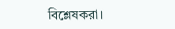বিশ্লেষকরা।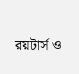রয়টার্স ও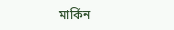মার্কিন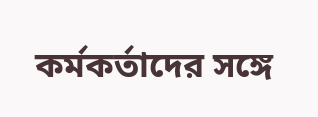কর্মকর্তাদের সঙ্গে